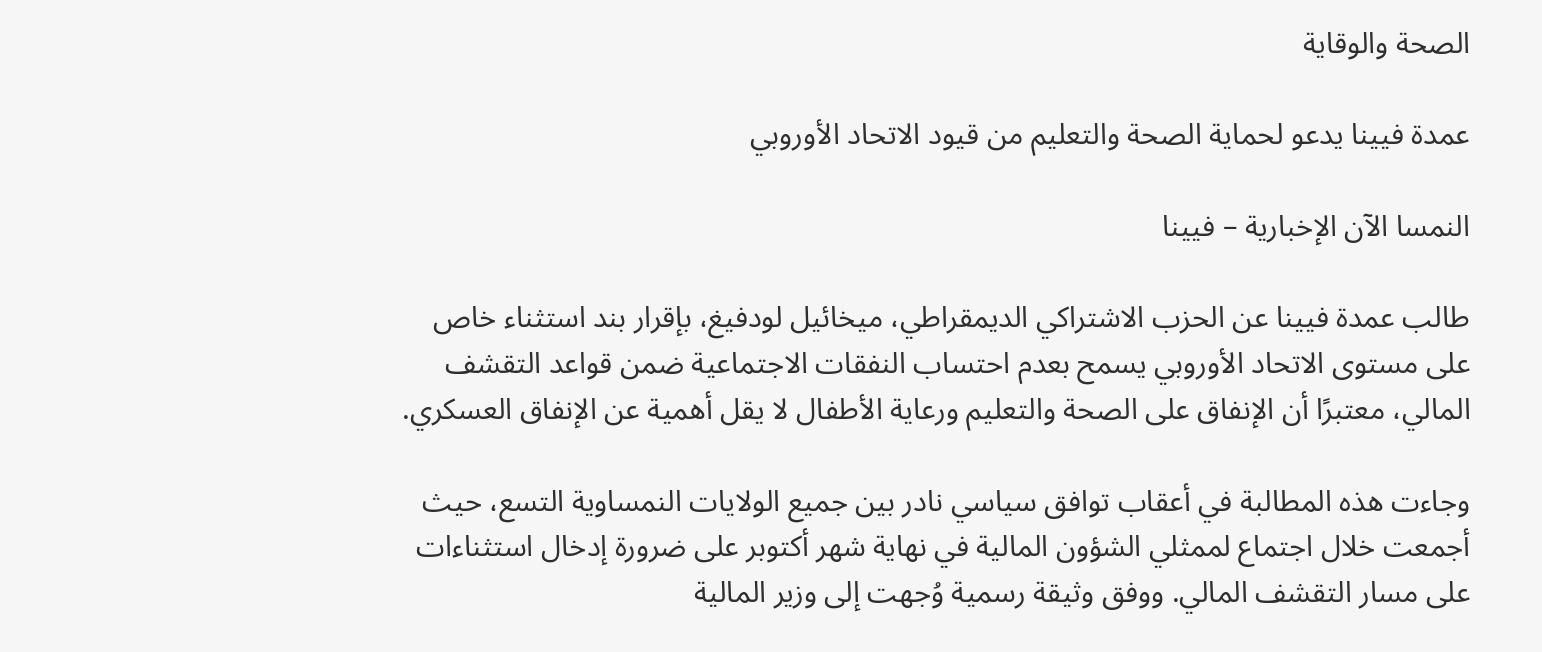الصحة والوقاية

عمدة فيينا يدعو لحماية الصحة والتعليم من قيود الاتحاد الأوروبي

النمسا الآن الإخبارية – فيينا

طالب عمدة فيينا عن الحزب الاشتراكي الديمقراطي، ميخائيل لودفيغ، بإقرار بند استثناء خاص على مستوى الاتحاد الأوروبي يسمح بعدم احتساب النفقات الاجتماعية ضمن قواعد التقشف المالي، معتبرًا أن الإنفاق على الصحة والتعليم ورعاية الأطفال لا يقل أهمية عن الإنفاق العسكري.

وجاءت هذه المطالبة في أعقاب توافق سياسي نادر بين جميع الولايات النمساوية التسع، حيث أجمعت خلال اجتماع لممثلي الشؤون المالية في نهاية شهر أكتوبر على ضرورة إدخال استثناءات على مسار التقشف المالي. ووفق وثيقة رسمية وُجهت إلى وزير المالية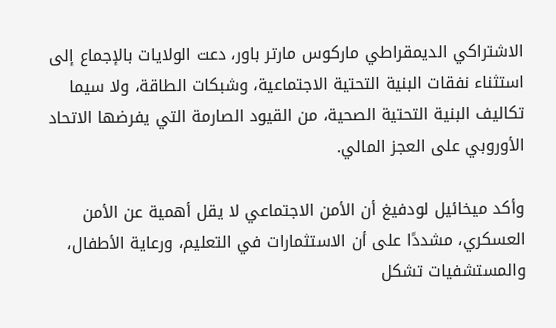الاشتراكي الديمقراطي ماركوس مارتر باور، دعت الولايات بالإجماع إلى استثناء نفقات البنية التحتية الاجتماعية، وشبكات الطاقة، ولا سيما تكاليف البنية التحتية الصحية، من القيود الصارمة التي يفرضها الاتحاد الأوروبي على العجز المالي.

وأكد ميخائيل لودفيغ أن الأمن الاجتماعي لا يقل أهمية عن الأمن العسكري، مشددًا على أن الاستثمارات في التعليم، ورعاية الأطفال، والمستشفيات تشكل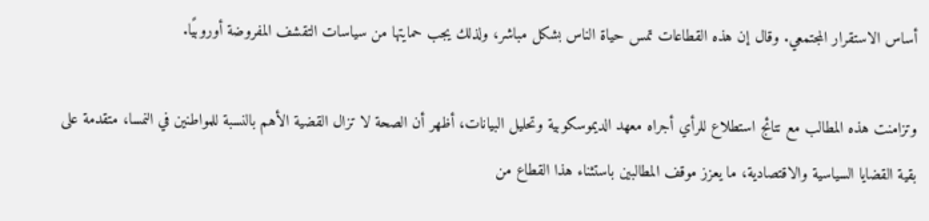أساس الاستقرار المجتمعي. وقال إن هذه القطاعات تمس حياة الناس بشكل مباشر، ولذلك يجب حمايتها من سياسات التقشف المفروضة أوروبيًا.

وتزامنت هذه المطالب مع نتائج استطلاع للرأي أجراه معهد الديموسكوبية وتحليل البيانات، أظهر أن الصحة لا تزال القضية الأهم بالنسبة للمواطنين في النمسا، متقدمة على بقية القضايا السياسية والاقتصادية، ما يعزز موقف المطالبين باستثناء هذا القطاع من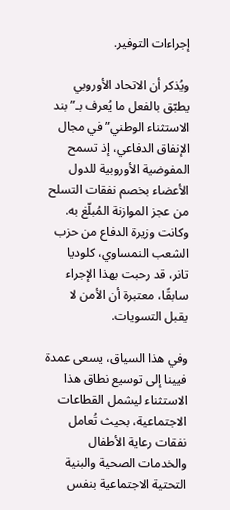إجراءات التوفير.

ويُذكر أن الاتحاد الأوروبي يطبّق بالفعل ما يُعرف بـ”بند الاستثناء الوطني” في مجال الإنفاق الدفاعي، إذ تسمح المفوضية الأوروبية للدول الأعضاء بخصم نفقات التسلح من عجز الموازنة المُبلّغ به. وكانت وزيرة الدفاع من حزب الشعب النمساوي، كلوديا تانر، قد رحبت بهذا الإجراء سابقًا، معتبرة أن الأمن لا يقبل التسويات.

وفي هذا السياق، يسعى عمدة فيينا إلى توسيع نطاق هذا الاستثناء ليشمل القطاعات الاجتماعية، بحيث تُعامل نفقات رعاية الأطفال والخدمات الصحية والبنية التحتية الاجتماعية بنفس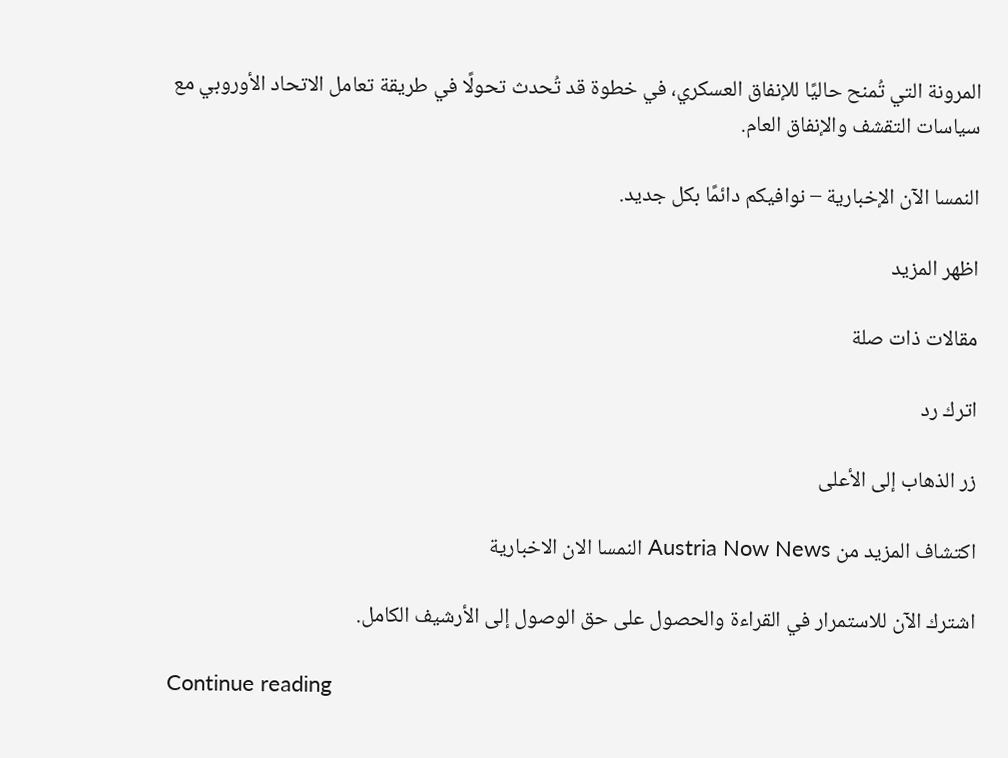المرونة التي تُمنح حاليًا للإنفاق العسكري، في خطوة قد تُحدث تحولًا في طريقة تعامل الاتحاد الأوروبي مع سياسات التقشف والإنفاق العام.

النمسا الآن الإخبارية – نوافيكم دائمًا بكل جديد.

اظهر المزيد

مقالات ذات صلة

اترك رد

زر الذهاب إلى الأعلى

اكتشاف المزيد من Austria Now News النمسا الان الاخبارية

اشترك الآن للاستمرار في القراءة والحصول على حق الوصول إلى الأرشيف الكامل.

Continue reading